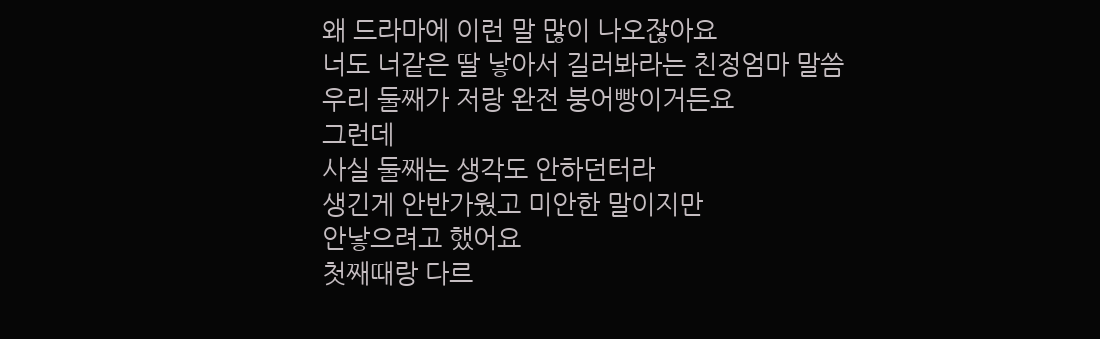왜 드라마에 이런 말 많이 나오잖아요
너도 너같은 딸 낳아서 길러봐라는 친정엄마 말씀
우리 둘째가 저랑 완전 붕어빵이거든요
그런데
사실 둘째는 생각도 안하던터라
생긴게 안반가웠고 미안한 말이지만
안낳으려고 했어요
첫째때랑 다르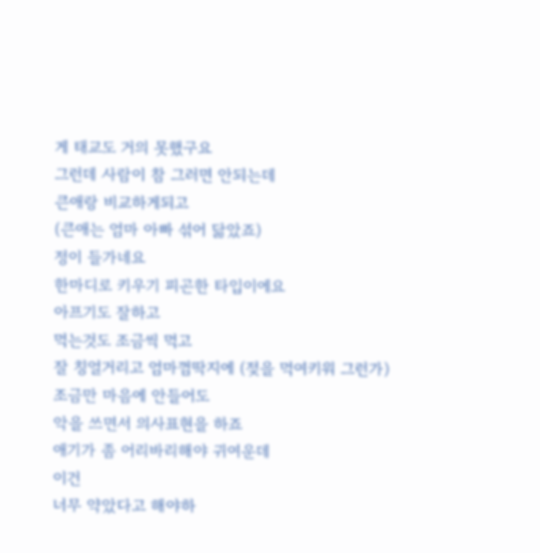게 태교도 거의 못했구요
그런데 사람이 참 그러면 안되는데
큰애랑 비교하게되고
(큰애는 엄마 아빠 섞어 닮았죠)
정이 들가네요
한마디로 키우기 피곤한 타입이에요
아프기도 잘하고
먹는것도 조금씩 먹고
잘 칭얼거리고 엄마껌딱지에 (젖을 먹여키워 그런가)
조금만 마음에 안들어도
악을 쓰면서 의사표현을 하죠
애기가 좀 어리바리해야 귀여운데
이건
너무 약았다고 해야하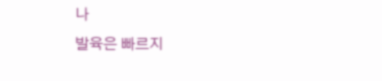나
발육은 빠르지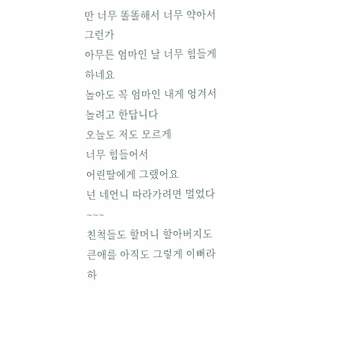만 너무 똘똘해서 너무 약아서그런가
아무튼 엄마인 날 너무 힘들게 하네요
놀아도 꼭 엄마인 내게 엉겨서 놀려고 한답니다
오늘도 저도 모르게
너무 힘들어서
어린딸에게 그랬어요
넌 네언니 따라가려면 멀었다 ~~~
친척들도 할머니 할아버지도
큰애를 아직도 그렇게 이뻐라 하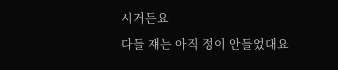시거든요
다들 쟤는 아직 정이 안들었대요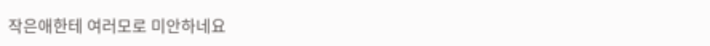작은애한테 여러모로 미안하네요